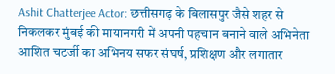Ashit Chatterjee Actor: छत्तीसगढ़ के बिलासपुर जैसे शहर से निकलकर मुंबई की मायानगरी में अपनी पहचान बनाने वाले अभिनेता आशित चटर्जी का अभिनय सफर संघर्ष, प्रशिक्षण और लगातार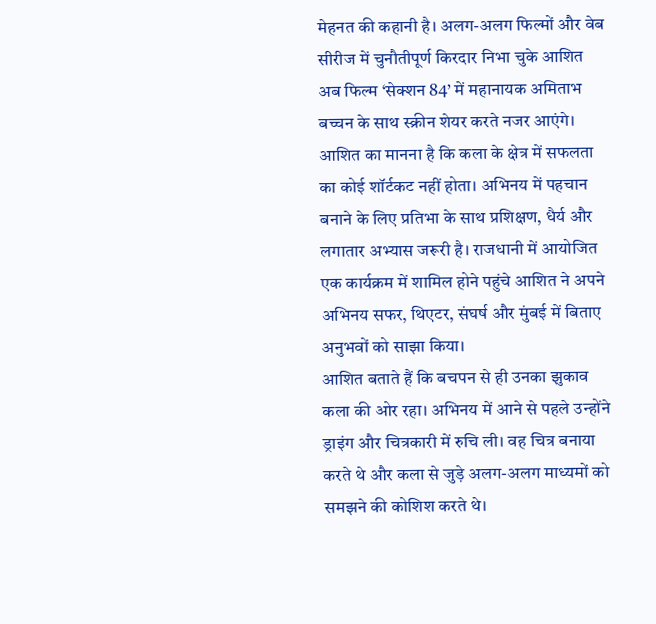मेहनत की कहानी है। अलग-अलग फिल्मों और वेब सीरीज में चुनौतीपूर्ण किरदार निभा चुके आशित अब फिल्म ‘सेक्शन 84’ में महानायक अमिताभ बच्चन के साथ स्क्रीन शेयर करते नजर आएंगे।
आशित का मानना है कि कला के क्षेत्र में सफलता का कोई शॉर्टकट नहीं होता। अभिनय में पहचान बनाने के लिए प्रतिभा के साथ प्रशिक्षण, धैर्य और लगातार अभ्यास जरूरी है। राजधानी में आयोजित एक कार्यक्रम में शामिल होने पहुंचे आशित ने अपने अभिनय सफर, थिएटर, संघर्ष और मुंबई में बिताए अनुभवों को साझा किया।
आशित बताते हैं कि बचपन से ही उनका झुकाव कला की ओर रहा। अभिनय में आने से पहले उन्होंने ड्राइंग और चित्रकारी में रुचि ली। वह चित्र बनाया करते थे और कला से जुड़े अलग-अलग माध्यमों को समझने की कोशिश करते थे।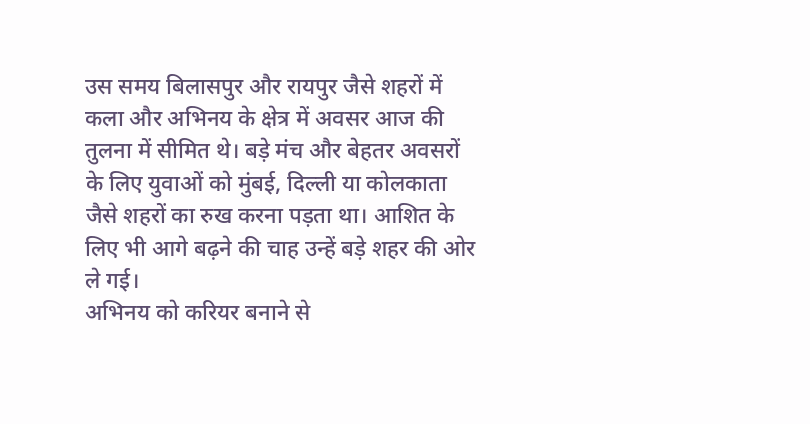उस समय बिलासपुर और रायपुर जैसे शहरों में कला और अभिनय के क्षेत्र में अवसर आज की तुलना में सीमित थे। बड़े मंच और बेहतर अवसरों के लिए युवाओं को मुंबई, दिल्ली या कोलकाता जैसे शहरों का रुख करना पड़ता था। आशित के लिए भी आगे बढ़ने की चाह उन्हें बड़े शहर की ओर ले गई।
अभिनय को करियर बनाने से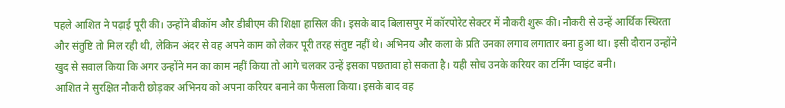पहले आशित ने पढ़ाई पूरी की। उन्होंने बीकॉम और डीबीएम की शिक्षा हासिल की। इसके बाद बिलासपुर में कॉरपोरेट सेक्टर में नौकरी शुरू की। नौकरी से उन्हें आर्थिक स्थिरता और संतुष्टि तो मिल रही थी, लेकिन अंदर से वह अपने काम को लेकर पूरी तरह संतुष्ट नहीं थे। अभिनय और कला के प्रति उनका लगाव लगातार बना हुआ था। इसी दौरान उन्होंने खुद से सवाल किया कि अगर उन्होंने मन का काम नहीं किया तो आगे चलकर उन्हें इसका पछतावा हो सकता है। यही सोच उनके करियर का टर्निंग प्वाइंट बनी।
आशित ने सुरक्षित नौकरी छोड़कर अभिनय को अपना करियर बनाने का फैसला किया। इसके बाद वह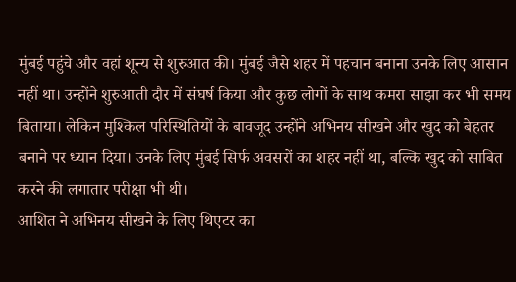मुंबई पहुंचे और वहां शून्य से शुरुआत की। मुंबई जैसे शहर में पहचान बनाना उनके लिए आसान नहीं था। उन्होंने शुरुआती दौर में संघर्ष किया और कुछ लोगों के साथ कमरा साझा कर भी समय बिताया। लेकिन मुश्किल परिस्थितियों के बावजूद उन्होंने अभिनय सीखने और खुद को बेहतर बनाने पर ध्यान दिया। उनके लिए मुंबई सिर्फ अवसरों का शहर नहीं था, बल्कि खुद को साबित करने की लगातार परीक्षा भी थी।
आशित ने अभिनय सीखने के लिए थिएटर का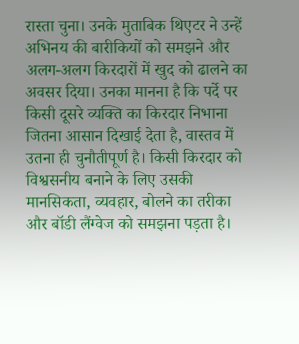रास्ता चुना। उनके मुताबिक थिएटर ने उन्हें अभिनय की बारीकियों को समझने और अलग-अलग किरदारों में खुद को ढालने का अवसर दिया। उनका मानना है कि पर्दे पर किसी दूसरे व्यक्ति का किरदार निभाना जितना आसान दिखाई देता है, वास्तव में उतना ही चुनौतीपूर्ण है। किसी किरदार को विश्वसनीय बनाने के लिए उसकी मानसिकता, व्यवहार, बोलने का तरीका और बॉडी लैंग्वेज को समझना पड़ता है।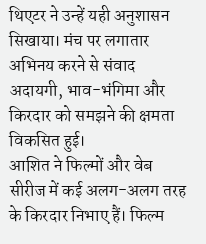थिएटर ने उन्हें यही अनुशासन सिखाया। मंच पर लगातार अभिनय करने से संवाद अदायगी, भाव-भंगिमा और किरदार को समझने की क्षमता विकसित हुई।
आशित ने फिल्मों और वेब सीरीज में कई अलग-अलग तरह के किरदार निभाए हैं। फिल्म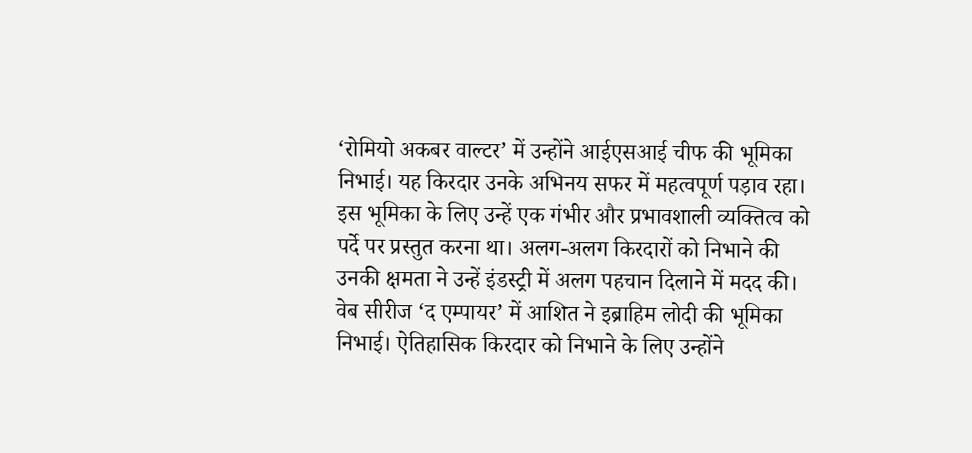‘रोमियो अकबर वाल्टर’ में उन्होंने आईएसआई चीफ की भूमिका निभाई। यह किरदार उनके अभिनय सफर में महत्वपूर्ण पड़ाव रहा। इस भूमिका के लिए उन्हें एक गंभीर और प्रभावशाली व्यक्तित्व को पर्दे पर प्रस्तुत करना था। अलग-अलग किरदारों को निभाने की उनकी क्षमता ने उन्हें इंडस्ट्री में अलग पहचान दिलाने में मदद की।
वेब सीरीज ‘द एम्पायर’ में आशित ने इब्राहिम लोदी की भूमिका निभाई। ऐतिहासिक किरदार को निभाने के लिए उन्होंने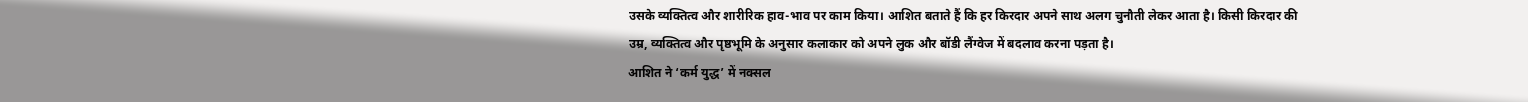उसके व्यक्तित्व और शारीरिक हाव-भाव पर काम किया। आशित बताते हैं कि हर किरदार अपने साथ अलग चुनौती लेकर आता है। किसी किरदार की उम्र, व्यक्तित्व और पृष्ठभूमि के अनुसार कलाकार को अपने लुक और बॉडी लैंग्वेज में बदलाव करना पड़ता है।
आशित ने ‘कर्म युद्ध’ में नक्सल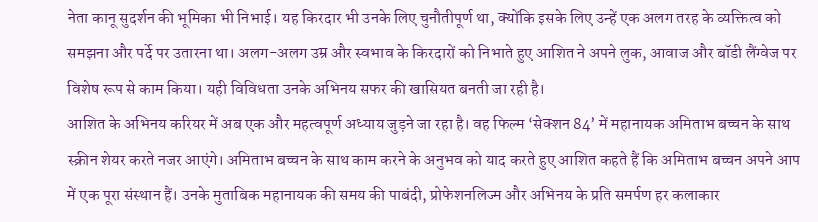नेता कानू सुदर्शन की भूमिका भी निभाई। यह किरदार भी उनके लिए चुनौतीपूर्ण था, क्योंकि इसके लिए उन्हें एक अलग तरह के व्यक्तित्व को समझना और पर्दे पर उतारना था। अलग-अलग उम्र और स्वभाव के किरदारों को निभाते हुए आशित ने अपने लुक, आवाज और बॉडी लैंग्वेज पर विशेष रूप से काम किया। यही विविधता उनके अभिनय सफर की खासियत बनती जा रही है।
आशित के अभिनय करियर में अब एक और महत्वपूर्ण अध्याय जुड़ने जा रहा है। वह फिल्म ‘सेक्शन 84’ में महानायक अमिताभ बच्चन के साथ स्क्रीन शेयर करते नजर आएंगे। अमिताभ बच्चन के साथ काम करने के अनुभव को याद करते हुए आशित कहते हैं कि अमिताभ बच्चन अपने आप में एक पूरा संस्थान हैं। उनके मुताबिक महानायक की समय की पाबंदी, प्रोफेशनलिज्म और अभिनय के प्रति समर्पण हर कलाकार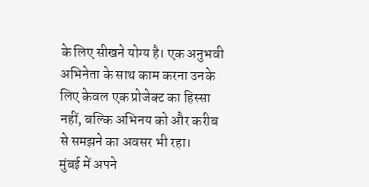के लिए सीखने योग्य है। एक अनुभवी अभिनेता के साथ काम करना उनके लिए केवल एक प्रोजेक्ट का हिस्सा नहीं, बल्कि अभिनय को और करीब से समझने का अवसर भी रहा।
मुंबई में अपने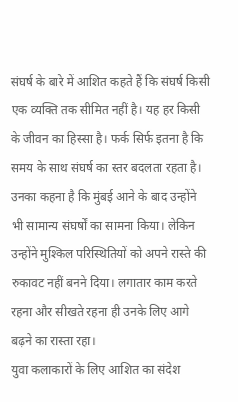संघर्ष के बारे में आशित कहते हैं कि संघर्ष किसी एक व्यक्ति तक सीमित नहीं है। यह हर किसी के जीवन का हिस्सा है। फर्क सिर्फ इतना है कि समय के साथ संघर्ष का स्तर बदलता रहता है। उनका कहना है कि मुंबई आने के बाद उन्होंने भी सामान्य संघर्षों का सामना किया। लेकिन उन्होंने मुश्किल परिस्थितियों को अपने रास्ते की रुकावट नहीं बनने दिया। लगातार काम करते रहना और सीखते रहना ही उनके लिए आगे बढ़ने का रास्ता रहा।
युवा कलाकारों के लिए आशित का संदेश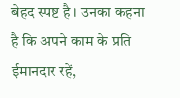बेहद स्पष्ट है। उनका कहना है कि अपने काम के प्रति ईमानदार रहें,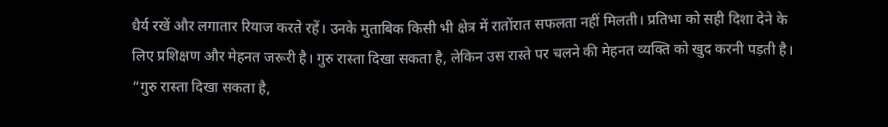धैर्य रखें और लगातार रियाज करते रहें। उनके मुताबिक किसी भी क्षेत्र में रातोंरात सफलता नहीं मिलती। प्रतिभा को सही दिशा देने के लिए प्रशिक्षण और मेहनत जरूरी है। गुरु रास्ता दिखा सकता है, लेकिन उस रास्ते पर चलने की मेहनत व्यक्ति को खुद करनी पड़ती है। “गुरु रास्ता दिखा सकता है,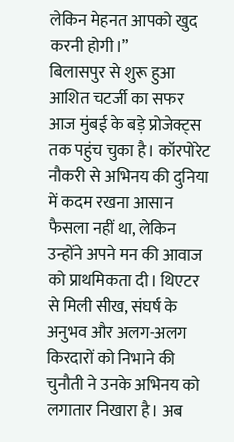लेकिन मेहनत आपको खुद करनी होगी।”
बिलासपुर से शुरू हुआ आशित चटर्जी का सफर आज मुंबई के बड़े प्रोजेक्ट्स तक पहुंच चुका है। कॉरपोरेट नौकरी से अभिनय की दुनिया में कदम रखना आसान फैसला नहीं था, लेकिन उन्होंने अपने मन की आवाज को प्राथमिकता दी। थिएटर से मिली सीख, संघर्ष के अनुभव और अलग-अलग किरदारों को निभाने की चुनौती ने उनके अभिनय को लगातार निखारा है। अब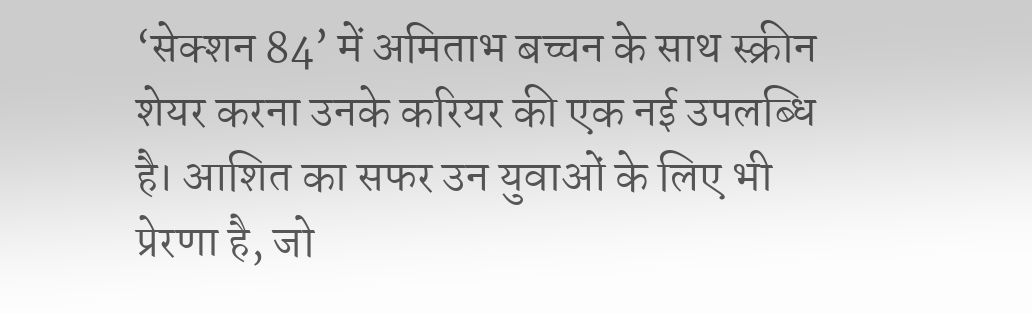‘सेक्शन 84’ में अमिताभ बच्चन के साथ स्क्रीन शेयर करना उनके करियर की एक नई उपलब्धि है। आशित का सफर उन युवाओं के लिए भी प्रेरणा है, जो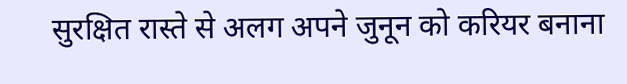सुरक्षित रास्ते से अलग अपने जुनून को करियर बनाना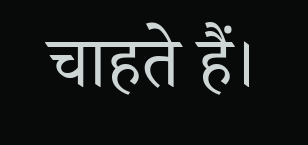चाहते हैं।